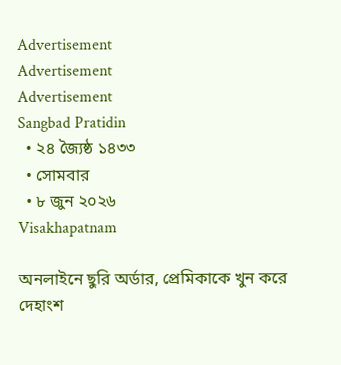Advertisement
Advertisement
Advertisement
Sangbad Pratidin
  • ২৪ জ্যৈষ্ঠ ১৪৩৩
  • সোমবার
  • ৮ জুন ২০২৬
Visakhapatnam

অনলাইনে ছুরি অর্ডার, প্রেমিকাকে খুন করে দেহাংশ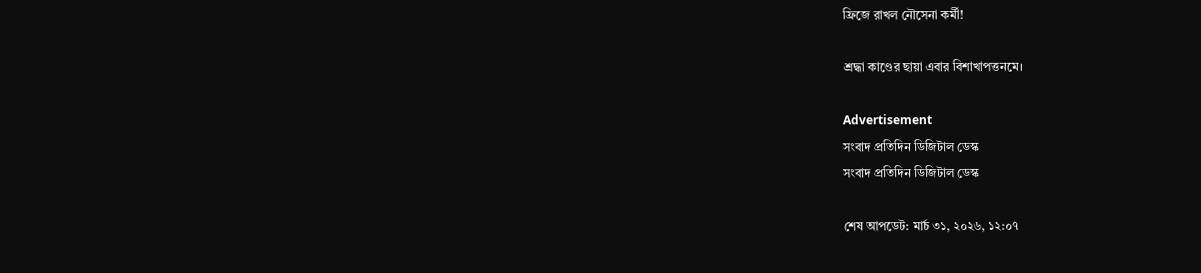ফ্রিজে রাখল নৌসেনা কর্মী!

শ্রদ্ধা কাণ্ডের ছায়া এবার বিশাখাপত্তনমে।

Advertisement
সংবাদ প্রতিদিন ডিজিটাল ডেস্ক
সংবাদ প্রতিদিন ডিজিটাল ডেস্ক

শেষ আপডেট: মার্চ ৩১, ২০২৬, ১২:০৭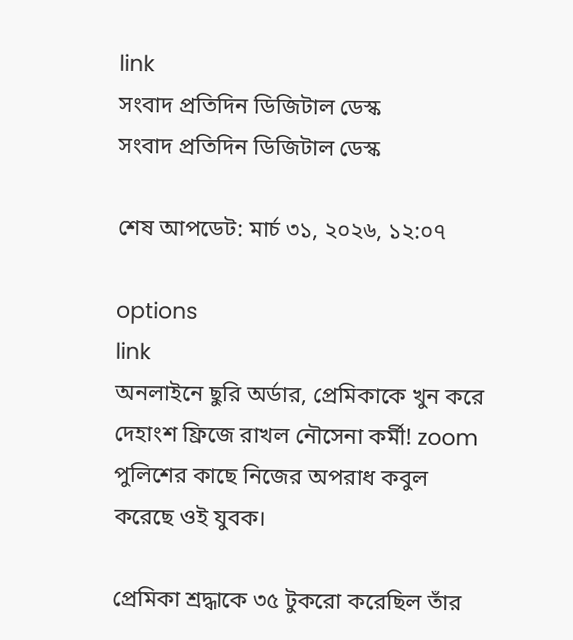link
সংবাদ প্রতিদিন ডিজিটাল ডেস্ক
সংবাদ প্রতিদিন ডিজিটাল ডেস্ক

শেষ আপডেট: মার্চ ৩১, ২০২৬, ১২:০৭

options
link
অনলাইনে ছুরি অর্ডার, প্রেমিকাকে খুন করে দেহাংশ ফ্রিজে রাখল নৌসেনা কর্মী! zoom
পুলিশের কাছে নিজের অপরাধ কবুল করেছে ওই যুবক।

প্রেমিকা শ্রদ্ধাকে ৩৫ টুকরো করেছিল তাঁর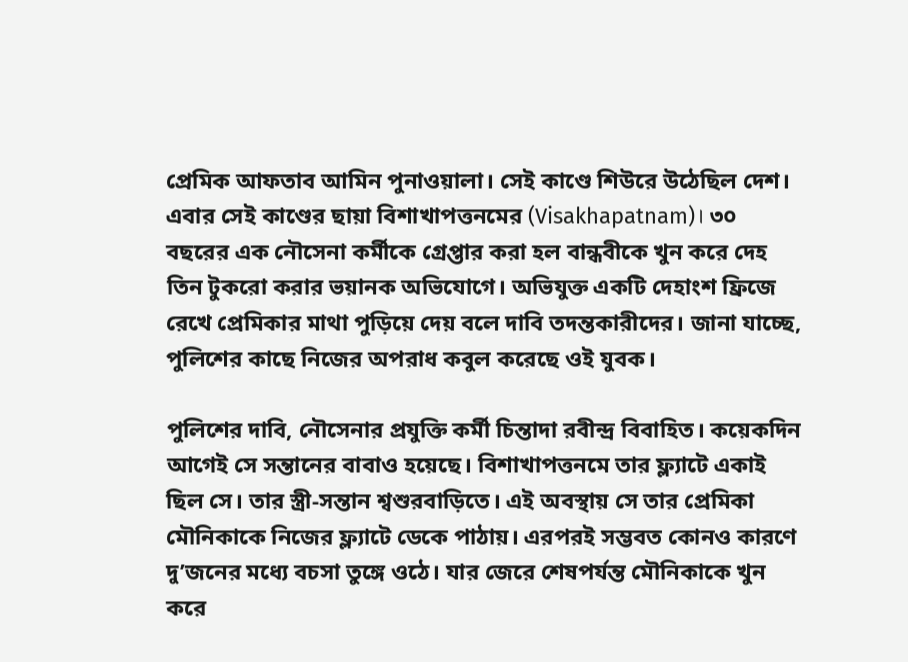প্রেমিক আফতাব আমিন পুনাওয়ালা। সেই কাণ্ডে শিউরে উঠেছিল দেশ। এবার সেই কাণ্ডের ছায়া বিশাখাপত্তনমের (Visakhapatnam)। ৩০ বছরের এক নৌসেনা কর্মীকে গ্রেপ্তার করা হল বান্ধবীকে খুন করে দেহ তিন টুকরো করার ভয়ানক অভিযোগে। অভিযুক্ত একটি দেহাংশ ফ্রিজে রেখে প্রেমিকার মাথা পুড়িয়ে দেয় বলে দাবি তদন্তকারীদের। জানা যাচ্ছে, পুলিশের কাছে নিজের অপরাধ কবুল করেছে ওই যুবক।

পুলিশের দাবি, নৌসেনার প্রযুক্তি কর্মী চিন্তাদা রবীন্দ্র বিবাহিত। কয়েকদিন আগেই সে সন্তানের বাবাও হয়েছে। বিশাখাপত্তনমে তার ফ্ল্যাটে একাই ছিল সে। তার স্ত্রী-সন্তান শ্বশুরবাড়িতে। এই অবস্থায় সে তার প্রেমিকা মৌনিকাকে নিজের ফ্ল্যাটে ডেকে পাঠায়। এরপরই সম্ভবত কোনও কারণে দু’জনের মধ্যে বচসা তুঙ্গে ওঠে। যার জেরে শেষপর্যন্ত মৌনিকাকে খুন করে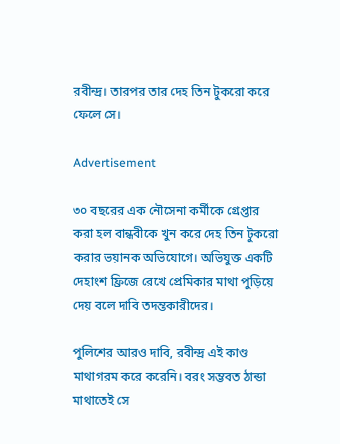রবীন্দ্র। তারপর তার দেহ তিন টুকরো করে ফেলে সে।

Advertisement

৩০ বছরের এক নৌসেনা কর্মীকে গ্রেপ্তার করা হল বান্ধবীকে খুন করে দেহ তিন টুকরো করার ভয়ানক অভিযোগে। অভিযুক্ত একটি দেহাংশ ফ্রিজে রেখে প্রেমিকার মাথা পুড়িয়ে দেয় বলে দাবি তদন্তকারীদের।

পুলিশের আরও দাবি, রবীন্দ্র এই কাণ্ড মাথাগরম করে করেনি। বরং সম্ভবত ঠান্ডা মাথাতেই সে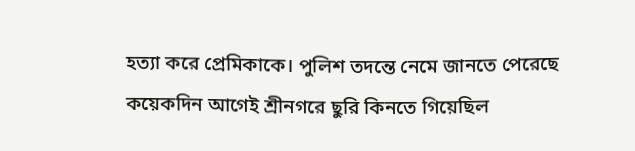হত্যা করে প্রেমিকাকে। পুলিশ তদন্তে নেমে জানতে পেরেছে কয়েকদিন আগেই শ্রীনগরে ছুরি কিনতে গিয়েছিল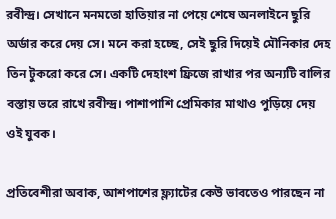রবীন্দ্র। সেখানে মনমতো হাতিয়ার না পেয়ে শেষে অনলাইনে ছুরি অর্ডার করে দেয় সে। মনে করা হচ্ছে, সেই ছুরি দিয়েই মৌনিকার দেহ তিন টুকরো করে সে। একটি দেহাংশ ফ্রিজে রাখার পর অন্যটি বালির বস্তায় ভরে রাখে রবীন্দ্র। পাশাপাশি প্রেমিকার মাথাও পুড়িয়ে দেয় ওই যুবক।

প্রতিবেশীরা অবাক, আশপাশের ফ্ল্যাটের কেউ ভাবতেও পারছেন না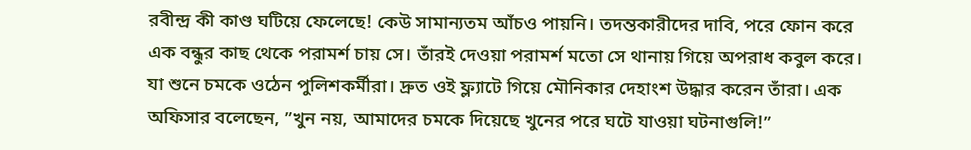রবীন্দ্র কী কাণ্ড ঘটিয়ে ফেলেছে! কেউ সামান্যতম আঁচও পায়নি। তদন্তকারীদের দাবি, পরে ফোন করে এক বন্ধুর কাছ থেকে পরামর্শ চায় সে। তাঁরই দেওয়া পরামর্শ মতো সে থানায় গিয়ে অপরাধ কবুল করে। যা শুনে চমকে ওঠেন পুলিশকর্মীরা। দ্রুত ওই ফ্ল্যাটে গিয়ে মৌনিকার দেহাংশ উদ্ধার করেন তাঁরা। এক অফিসার বলেছেন, ”খুন নয়, আমাদের চমকে দিয়েছে খুনের পরে ঘটে যাওয়া ঘটনাগুলি!”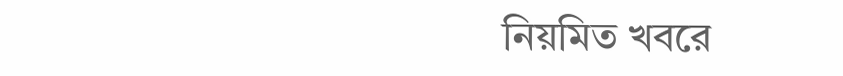নিয়মিত খবরে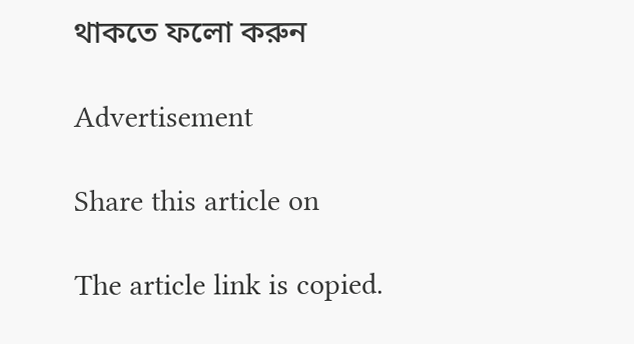থাকতে ফলো করুন

Advertisement

Share this article on

The article link is copied.